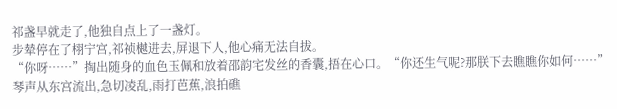祁盏早就走了,他独自点上了一盏灯。
步辇停在了栩宁宫,祁祯樾进去,屏退下人,他心痛无法自拔。
“你呀……”掏出随身的血色玉佩和放着邵韵宅发丝的香囊,捂在心口。“你还生气呢?那朕下去瞧瞧你如何……”
琴声从东宫流出,急切凌乱,雨打芭蕉,浪拍礁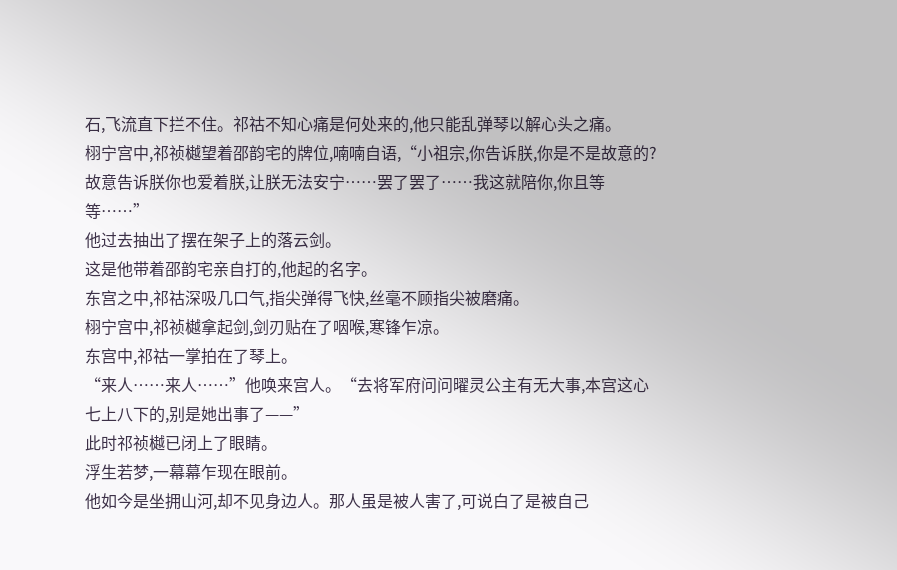石,飞流直下拦不住。祁祜不知心痛是何处来的,他只能乱弹琴以解心头之痛。
栩宁宫中,祁祯樾望着邵韵宅的牌位,喃喃自语,“小祖宗,你告诉朕,你是不是故意的?故意告诉朕你也爱着朕,让朕无法安宁……罢了罢了……我这就陪你,你且等等……”
他过去抽出了摆在架子上的落云剑。
这是他带着邵韵宅亲自打的,他起的名字。
东宫之中,祁祜深吸几口气,指尖弹得飞快,丝毫不顾指尖被磨痛。
栩宁宫中,祁祯樾拿起剑,剑刃贴在了咽喉,寒锋乍凉。
东宫中,祁祜一掌拍在了琴上。
“来人……来人……”他唤来宫人。“去将军府问问曜灵公主有无大事,本宫这心七上八下的,别是她出事了——”
此时祁祯樾已闭上了眼睛。
浮生若梦,一幕幕乍现在眼前。
他如今是坐拥山河,却不见身边人。那人虽是被人害了,可说白了是被自己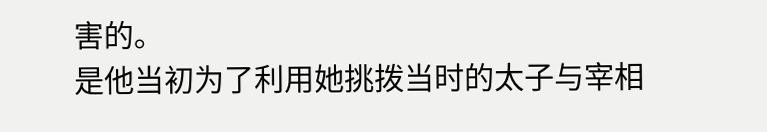害的。
是他当初为了利用她挑拨当时的太子与宰相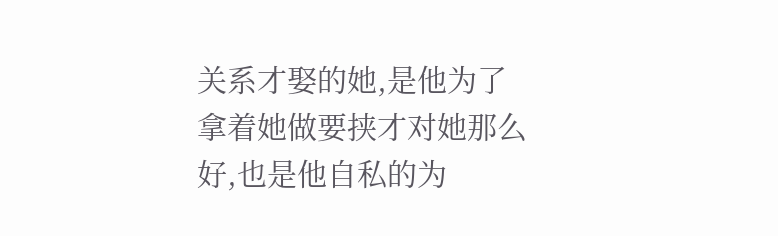关系才娶的她,是他为了拿着她做要挟才对她那么好,也是他自私的为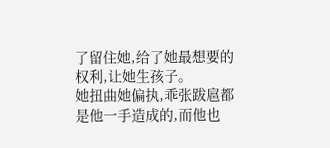了留住她,给了她最想要的权利,让她生孩子。
她扭曲她偏执,乖张跋扈都是他一手造成的,而他也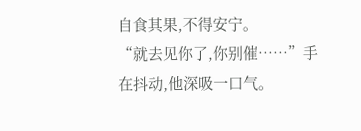自食其果,不得安宁。
“就去见你了,你别催……”手在抖动,他深吸一口气。